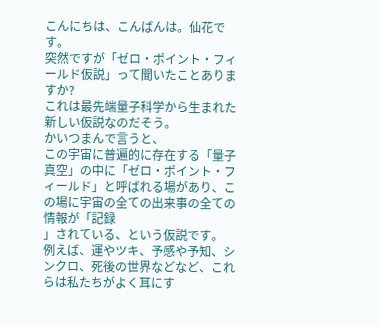こんにちは、こんばんは。仙花です。
突然ですが「ゼロ・ポイント・フィールド仮説」って聞いたことありますか?
これは最先端量子科学から生まれた新しい仮説なのだそう。
かいつまんで言うと、
この宇宙に普遍的に存在する「量子真空」の中に「ゼロ・ポイント・フィールド」と呼ばれる場があり、この場に宇宙の全ての出来事の全ての情報が「記録
」されている、という仮説です。
例えば、運やツキ、予感や予知、シンクロ、死後の世界などなど、これらは私たちがよく耳にす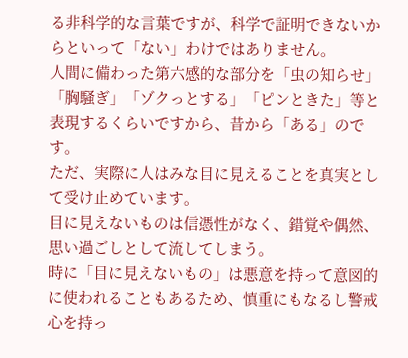る非科学的な言葉ですが、科学で証明できないからといって「ない」わけではありません。
人間に備わった第六感的な部分を「虫の知らせ」「胸騒ぎ」「ゾクっとする」「ピンときた」等と表現するくらいですから、昔から「ある」のです。
ただ、実際に人はみな目に見えることを真実として受け止めています。
目に見えないものは信憑性がなく、錯覚や偶然、思い過ごしとして流してしまう。
時に「目に見えないもの」は悪意を持って意図的に使われることもあるため、慎重にもなるし警戒心を持っ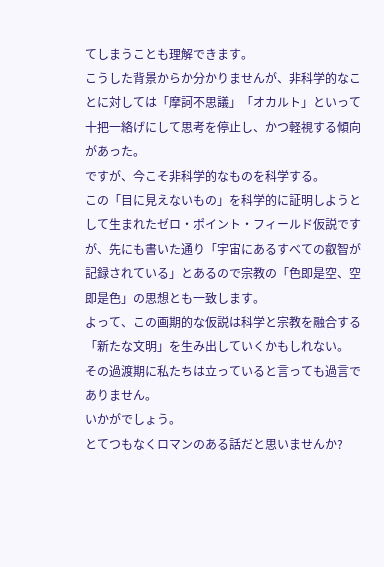てしまうことも理解できます。
こうした背景からか分かりませんが、非科学的なことに対しては「摩訶不思議」「オカルト」といって十把一絡げにして思考を停止し、かつ軽視する傾向があった。
ですが、今こそ非科学的なものを科学する。
この「目に見えないもの」を科学的に証明しようとして生まれたゼロ・ポイント・フィールド仮説ですが、先にも書いた通り「宇宙にあるすべての叡智が記録されている」とあるので宗教の「色即是空、空即是色」の思想とも一致します。
よって、この画期的な仮説は科学と宗教を融合する「新たな文明」を生み出していくかもしれない。
その過渡期に私たちは立っていると言っても過言でありません。
いかがでしょう。
とてつもなくロマンのある話だと思いませんか?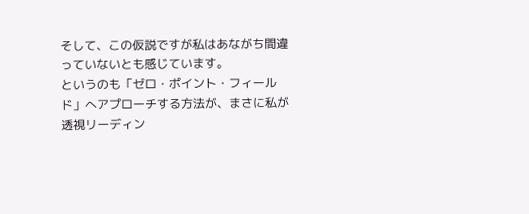そして、この仮説ですが私はあながち間違っていないとも感じています。
というのも「ゼロ・ポイント・フィールド」へアプローチする方法が、まさに私が透視リーディン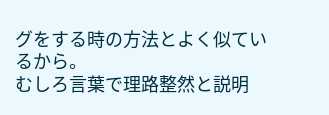グをする時の方法とよく似ているから。
むしろ言葉で理路整然と説明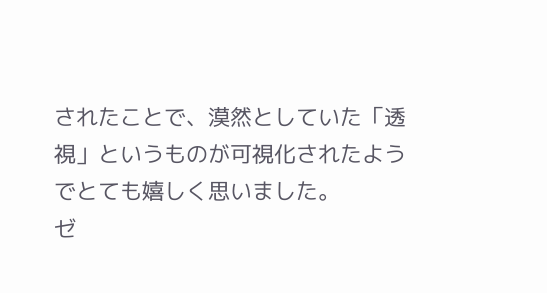されたことで、漠然としていた「透視」というものが可視化されたようでとても嬉しく思いました。
ゼ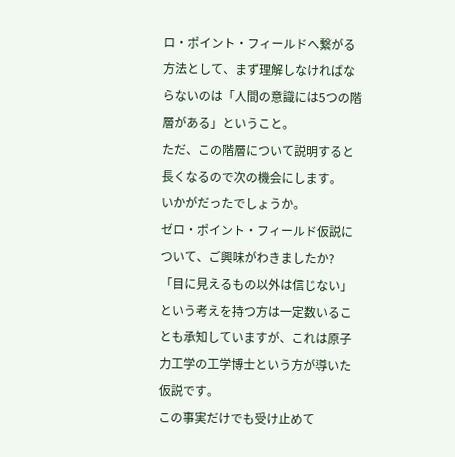ロ・ポイント・フィールドへ繋がる方法として、まず理解しなければならないのは「人間の意識には5つの階層がある」ということ。
ただ、この階層について説明すると長くなるので次の機会にします。
いかがだったでしょうか。
ゼロ・ポイント・フィールド仮説について、ご興味がわきましたか?
「目に見えるもの以外は信じない」という考えを持つ方は一定数いることも承知していますが、これは原子力工学の工学博士という方が導いた仮説です。
この事実だけでも受け止めて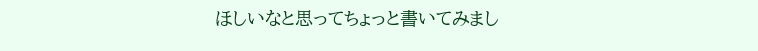ほしいなと思ってちょっと書いてみまし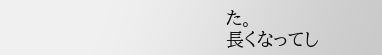た。
長くなってし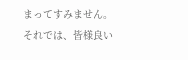まってすみません。
それでは、皆様良い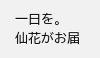一日を。
仙花がお届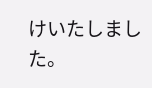けいたしました。